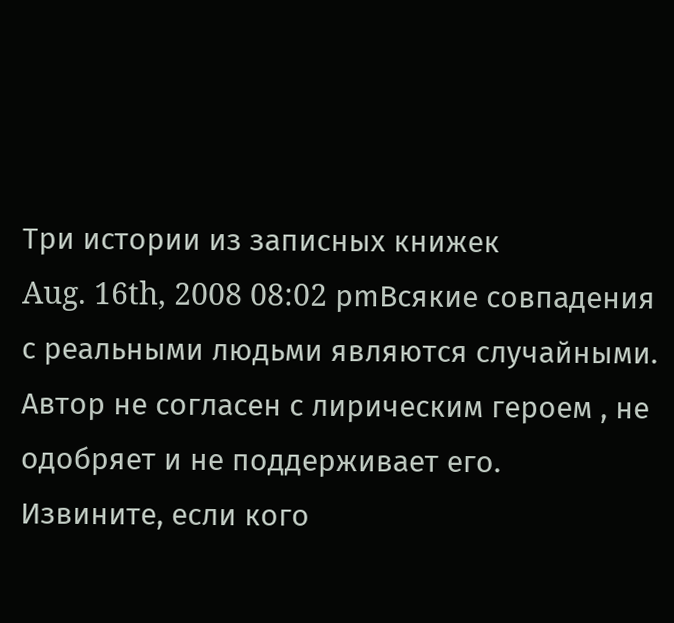Три истории из записных книжек
Aug. 16th, 2008 08:02 pmВсякие совпадения с реальными людьми являются случайными.
Автор не согласен с лирическим героем , не одобряет и не поддерживает его.
Извините, если кого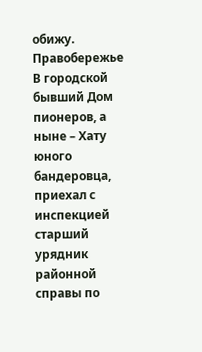обижу.
Правобережье
В городской бывший Дом пионеров, а ныне – Хату юного бандеровца, приехал с инспекцией старший урядник районной справы по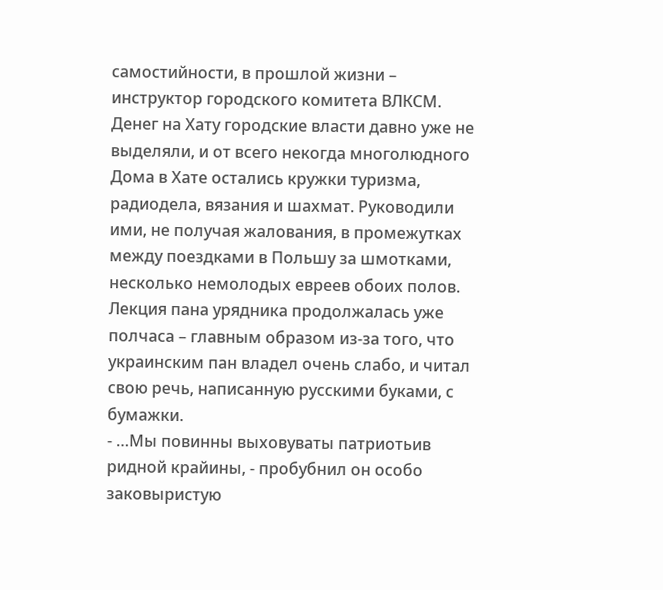самостийности, в прошлой жизни – инструктор городского комитета ВЛКСМ. Денег на Хату городские власти давно уже не выделяли, и от всего некогда многолюдного Дома в Хате остались кружки туризма, радиодела, вязания и шахмат. Руководили ими, не получая жалования, в промежутках между поездками в Польшу за шмотками, несколько немолодых евреев обоих полов.
Лекция пана урядника продолжалась уже полчаса – главным образом из-за того, что украинским пан владел очень слабо, и читал свою речь, написанную русскими буками, с бумажки.
- …Мы повинны выховуваты патриотьив ридной крайины, - пробубнил он особо заковыристую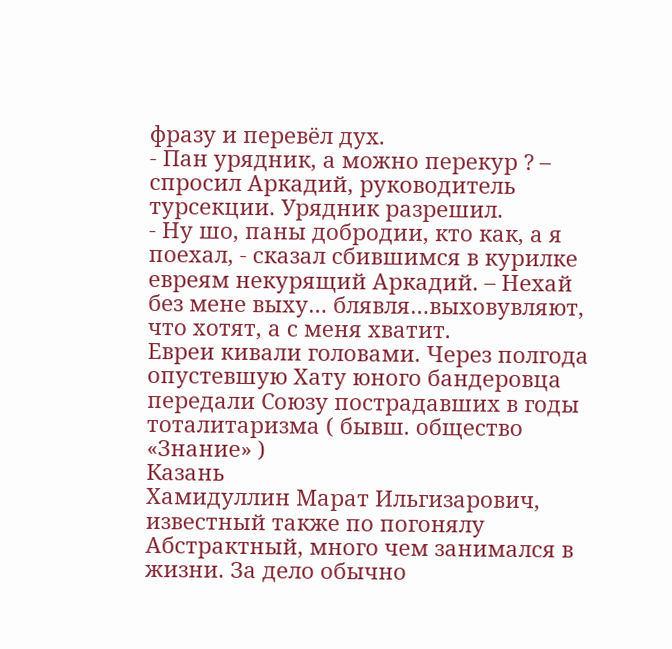фразу и перевёл дух.
- Пан урядник, а можно перекур ? – спросил Аркадий, руководитель турсекции. Урядник разрешил.
- Ну шо, паны добродии, кто как, а я поехал, - сказал сбившимся в курилке евреям некурящий Аркадий. – Нехай без мене выху… блявля…выховувляют, что хотят, а с меня хватит.
Евреи кивали головами. Через полгода опустевшую Хату юного бандеровца передали Союзу пострадавших в годы тоталитаризма ( бывш. общество «Знание» )
Казань
Хамидуллин Марат Ильгизарович, известный также по погонялу Абстрактный, много чем занимался в жизни. За дело обычно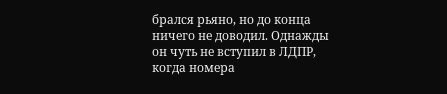брался рьяно, но до конца ничего не доводил. Однажды он чуть не вступил в ЛДПР, когда номера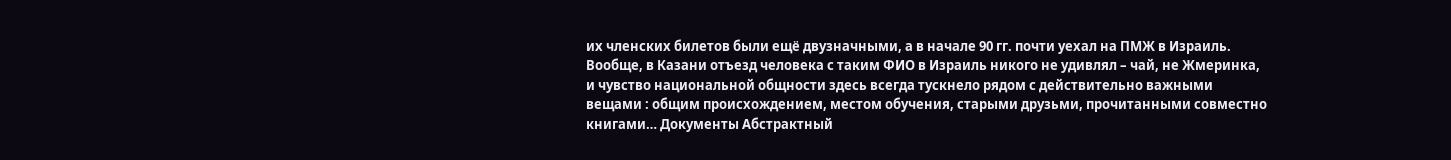их членских билетов были ещё двузначными, а в начале 90 гг. почти уехал на ПМЖ в Израиль. Вообще, в Казани отъезд человека с таким ФИО в Израиль никого не удивлял – чай, не Жмеринка, и чувство национальной общности здесь всегда тускнело рядом с действительно важными вещами : общим происхождением, местом обучения, старыми друзьми, прочитанными совместно книгами… Документы Абстрактный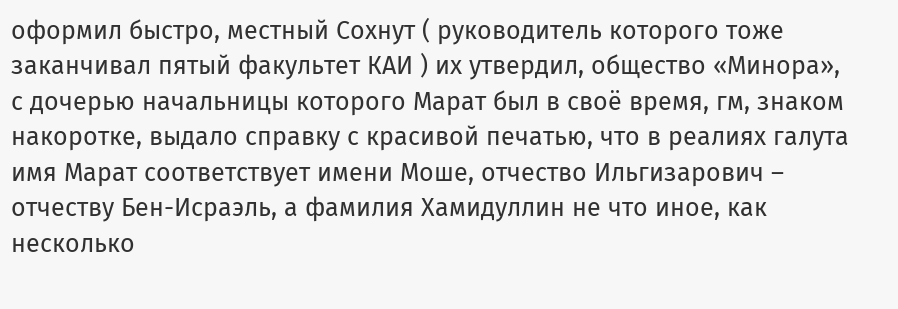оформил быстро, местный Сохнут ( руководитель которого тоже заканчивал пятый факультет КАИ ) их утвердил, общество «Минора», с дочерью начальницы которого Марат был в своё время, гм, знаком накоротке, выдало справку с красивой печатью, что в реалиях галута имя Марат соответствует имени Моше, отчество Ильгизарович – отчеству Бен-Исраэль, а фамилия Хамидуллин не что иное, как несколько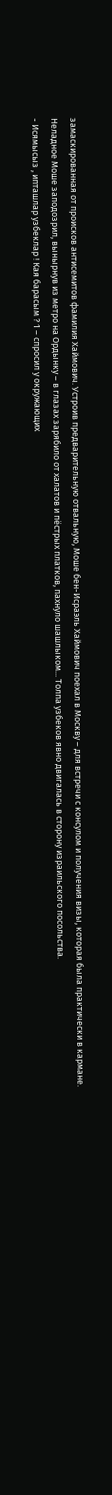замаскированная от происков антисемитов фамилия Хаймович. Устроив предварительную отвальную, Моше бен-Исраэль Хаймович поехал в Москву – для встречи с консулом и получения визы, которая была практически в кармане.
Неладное Моше заподозрил, вынырнув из метро на Ордынку – в глазах зарябило от халатов и пёстрых платков, пахнуло шашлыком... Толпа узбеков явно двигалась в сторону израильского посольства.
- Исямысыз , ипташлар узбеклар ! Кая барасым ? 1 – спросил у окружающих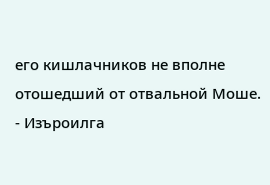его кишлачников не вполне отошедший от отвальной Моше.
- Изъроилга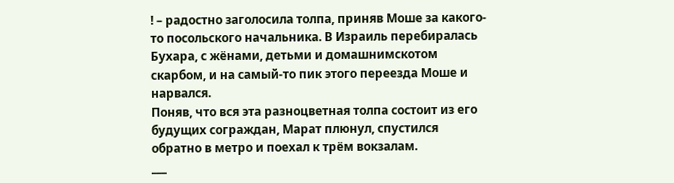! – радостно заголосила толпа, приняв Моше за какого-то посольского начальника. В Израиль перебиралась Бухара, с жёнами, детьми и домашнимскотом скарбом, и на самый-то пик этого переезда Моше и нарвался.
Поняв, что вся эта разноцветная толпа состоит из его будущих сограждан, Марат плюнул, спустился обратно в метро и поехал к трём вокзалам.
___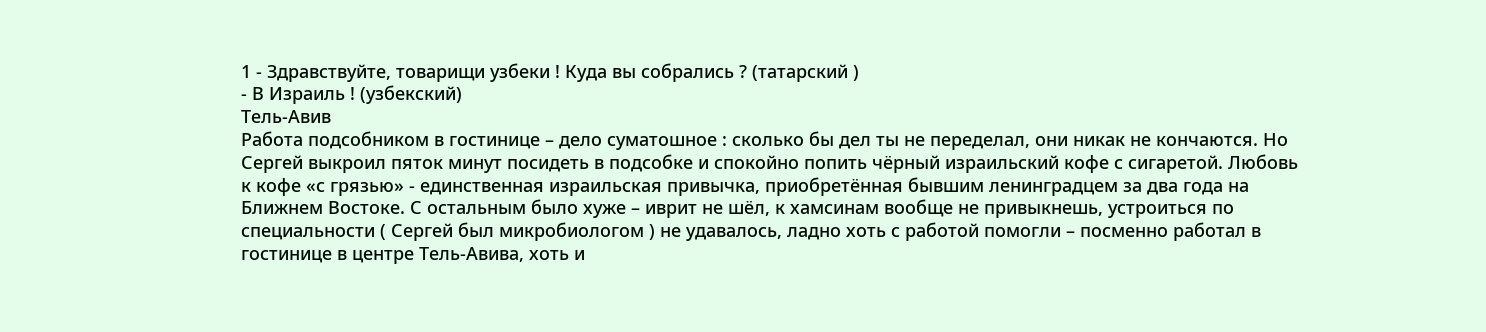1 - Здравствуйте, товарищи узбеки ! Куда вы собрались ? (татарский )
- В Израиль ! (узбекский)
Тель-Авив
Работа подсобником в гостинице – дело суматошное : сколько бы дел ты не переделал, они никак не кончаются. Но Сергей выкроил пяток минут посидеть в подсобке и спокойно попить чёрный израильский кофе с сигаретой. Любовь к кофе «с грязью» - единственная израильская привычка, приобретённая бывшим ленинградцем за два года на Ближнем Востоке. С остальным было хуже – иврит не шёл, к хамсинам вообще не привыкнешь, устроиться по специальности ( Сергей был микробиологом ) не удавалось, ладно хоть с работой помогли – посменно работал в гостинице в центре Тель-Авива, хоть и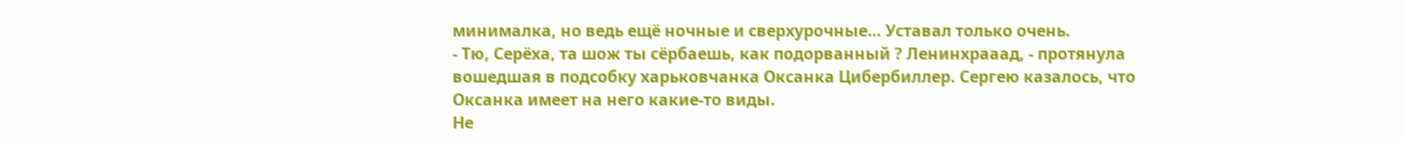минималка, но ведь ещё ночные и сверхурочные… Уставал только очень.
- Тю, Серёха, та шож ты сёрбаешь, как подорванный ? Ленинхрааад, - протянула вошедшая в подсобку харьковчанка Оксанка Цибербиллер. Сергею казалось, что Оксанка имеет на него какие-то виды.
Не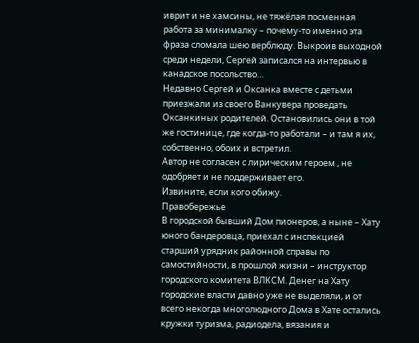иврит и не хамсины, не тяжёлая посменная работа за минималку – почему-то именно эта фраза сломала шею верблюду. Выкроив выходной среди недели, Сергей записался на интервью в канадское посольство…
Недавно Сергей и Оксанка вместе с детьми приезжали из своего Ванкувера проведать Оксанкиных родителей. Остановились они в той же гостинице, где когда-то работали – и там я их, собственно, обоих и встретил.
Автор не согласен с лирическим героем , не одобряет и не поддерживает его.
Извините, если кого обижу.
Правобережье
В городской бывший Дом пионеров, а ныне – Хату юного бандеровца, приехал с инспекцией старший урядник районной справы по самостийности, в прошлой жизни – инструктор городского комитета ВЛКСМ. Денег на Хату городские власти давно уже не выделяли, и от всего некогда многолюдного Дома в Хате остались кружки туризма, радиодела, вязания и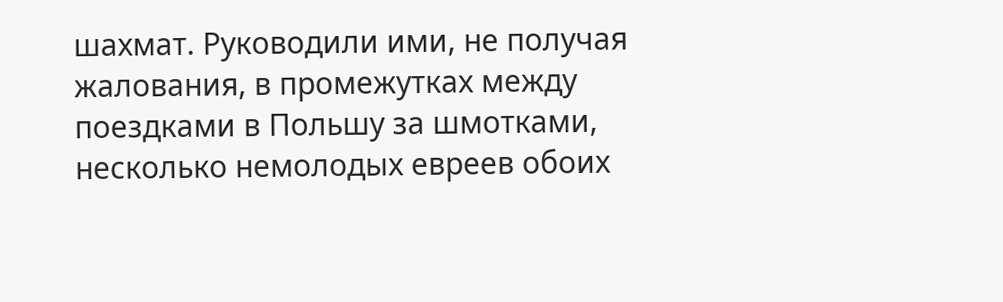шахмат. Руководили ими, не получая жалования, в промежутках между поездками в Польшу за шмотками, несколько немолодых евреев обоих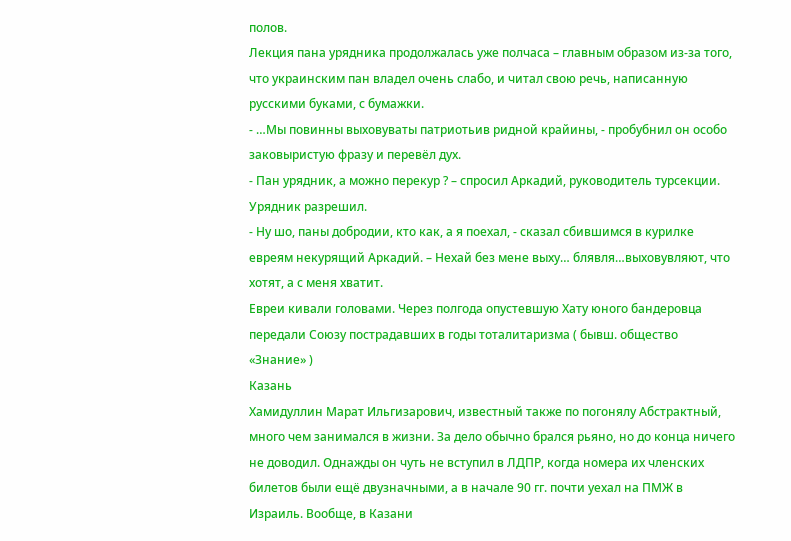полов.
Лекция пана урядника продолжалась уже полчаса – главным образом из-за того, что украинским пан владел очень слабо, и читал свою речь, написанную русскими буками, с бумажки.
- …Мы повинны выховуваты патриотьив ридной крайины, - пробубнил он особо заковыристую фразу и перевёл дух.
- Пан урядник, а можно перекур ? – спросил Аркадий, руководитель турсекции. Урядник разрешил.
- Ну шо, паны добродии, кто как, а я поехал, - сказал сбившимся в курилке евреям некурящий Аркадий. – Нехай без мене выху… блявля…выховувляют, что хотят, а с меня хватит.
Евреи кивали головами. Через полгода опустевшую Хату юного бандеровца передали Союзу пострадавших в годы тоталитаризма ( бывш. общество «Знание» )
Казань
Хамидуллин Марат Ильгизарович, известный также по погонялу Абстрактный, много чем занимался в жизни. За дело обычно брался рьяно, но до конца ничего не доводил. Однажды он чуть не вступил в ЛДПР, когда номера их членских билетов были ещё двузначными, а в начале 90 гг. почти уехал на ПМЖ в Израиль. Вообще, в Казани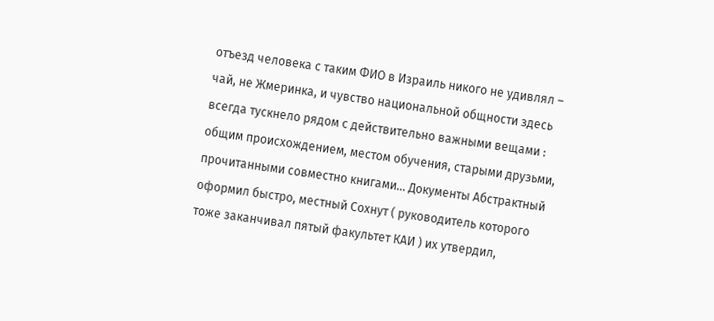отъезд человека с таким ФИО в Израиль никого не удивлял – чай, не Жмеринка, и чувство национальной общности здесь всегда тускнело рядом с действительно важными вещами : общим происхождением, местом обучения, старыми друзьми, прочитанными совместно книгами… Документы Абстрактный оформил быстро, местный Сохнут ( руководитель которого тоже заканчивал пятый факультет КАИ ) их утвердил,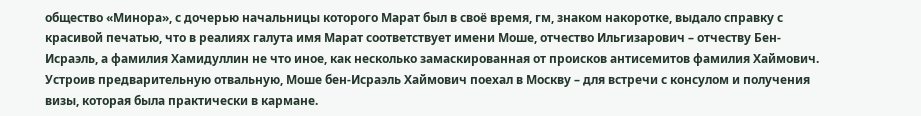общество «Минора», с дочерью начальницы которого Марат был в своё время, гм, знаком накоротке, выдало справку с красивой печатью, что в реалиях галута имя Марат соответствует имени Моше, отчество Ильгизарович – отчеству Бен-Исраэль, а фамилия Хамидуллин не что иное, как несколько замаскированная от происков антисемитов фамилия Хаймович. Устроив предварительную отвальную, Моше бен-Исраэль Хаймович поехал в Москву – для встречи с консулом и получения визы, которая была практически в кармане.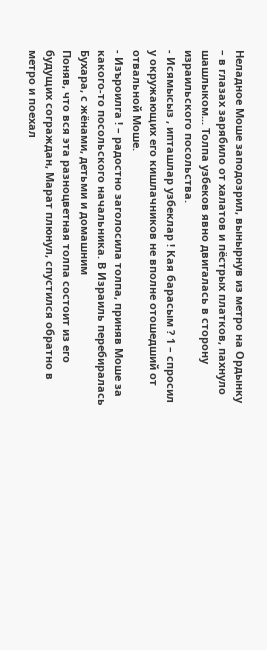Неладное Моше заподозрил, вынырнув из метро на Ордынку – в глазах зарябило от халатов и пёстрых платков, пахнуло шашлыком... Толпа узбеков явно двигалась в сторону израильского посольства.
- Исямысыз , ипташлар узбеклар ! Кая барасым ? 1 – спросил у окружающих его кишлачников не вполне отошедший от отвальной Моше.
- Изъроилга ! – радостно заголосила толпа, приняв Моше за какого-то посольского начальника. В Израиль перебиралась Бухара, с жёнами, детьми и домашним
Поняв, что вся эта разноцветная толпа состоит из его будущих сограждан, Марат плюнул, спустился обратно в метро и поехал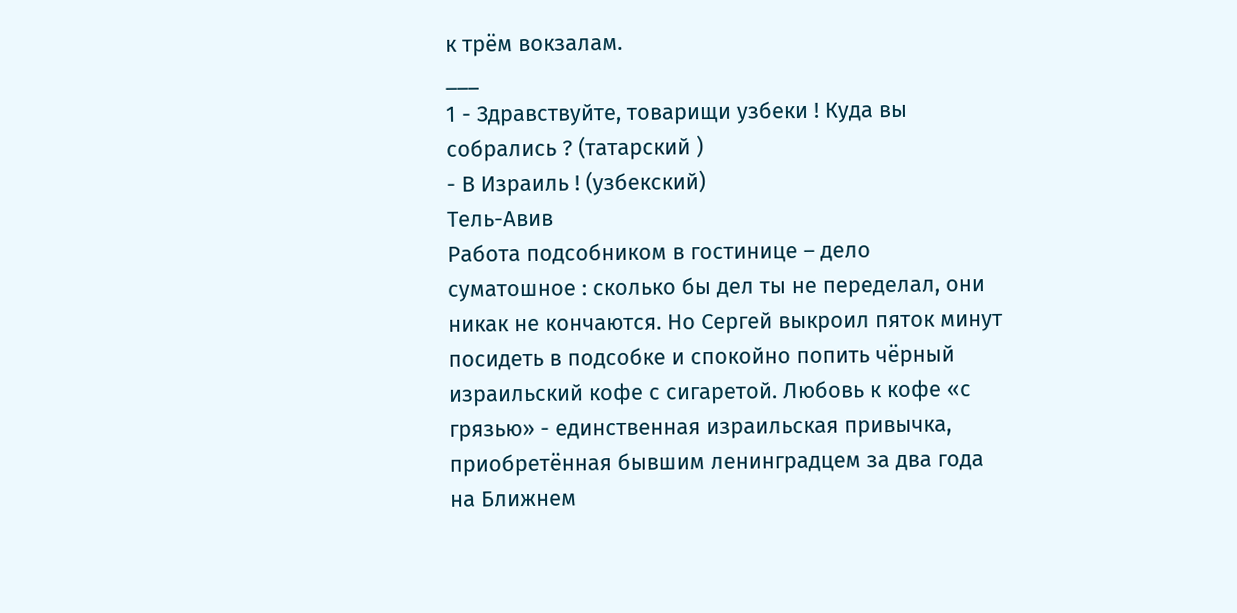к трём вокзалам.
___
1 - Здравствуйте, товарищи узбеки ! Куда вы собрались ? (татарский )
- В Израиль ! (узбекский)
Тель-Авив
Работа подсобником в гостинице – дело суматошное : сколько бы дел ты не переделал, они никак не кончаются. Но Сергей выкроил пяток минут посидеть в подсобке и спокойно попить чёрный израильский кофе с сигаретой. Любовь к кофе «с грязью» - единственная израильская привычка, приобретённая бывшим ленинградцем за два года на Ближнем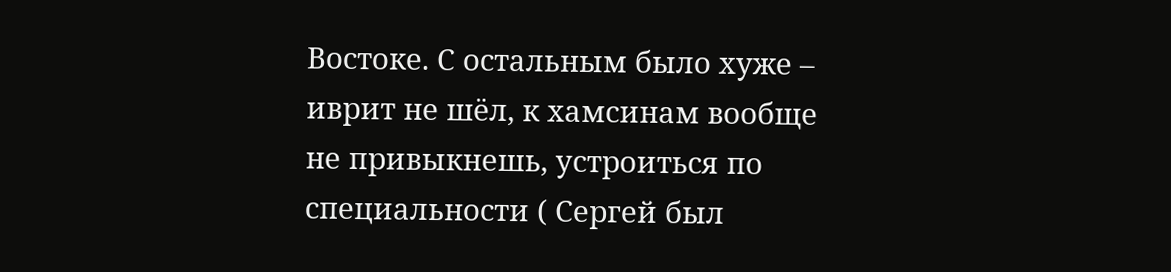Востоке. С остальным было хуже – иврит не шёл, к хамсинам вообще не привыкнешь, устроиться по специальности ( Сергей был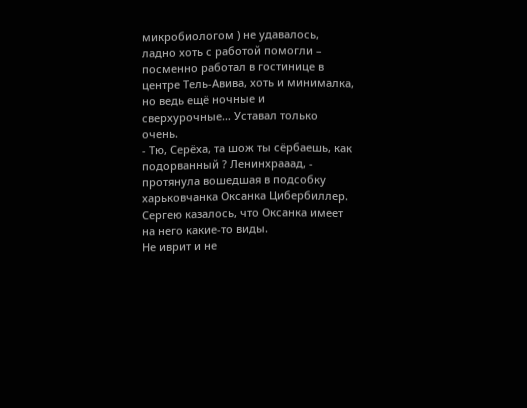микробиологом ) не удавалось, ладно хоть с работой помогли – посменно работал в гостинице в центре Тель-Авива, хоть и минималка, но ведь ещё ночные и сверхурочные… Уставал только очень.
- Тю, Серёха, та шож ты сёрбаешь, как подорванный ? Ленинхрааад, - протянула вошедшая в подсобку харьковчанка Оксанка Цибербиллер. Сергею казалось, что Оксанка имеет на него какие-то виды.
Не иврит и не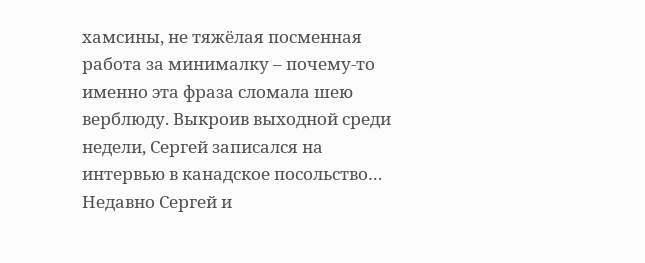хамсины, не тяжёлая посменная работа за минималку – почему-то именно эта фраза сломала шею верблюду. Выкроив выходной среди недели, Сергей записался на интервью в канадское посольство…
Недавно Сергей и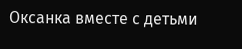Оксанка вместе с детьми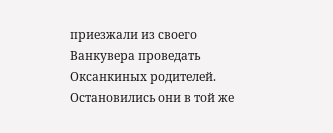приезжали из своего Ванкувера проведать Оксанкиных родителей. Остановились они в той же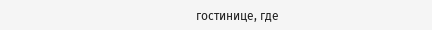гостинице, где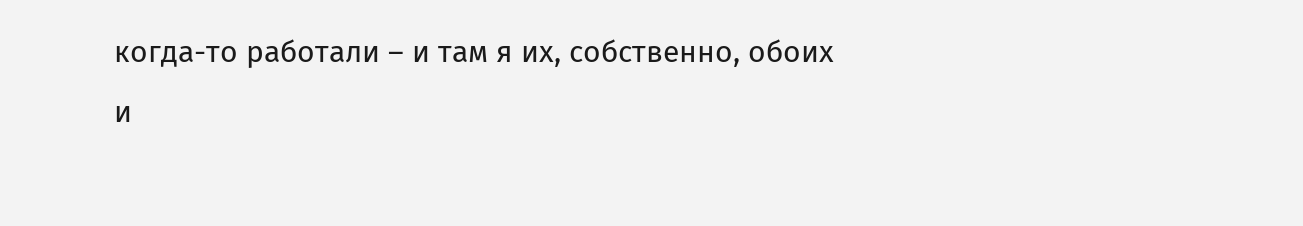когда-то работали – и там я их, собственно, обоих и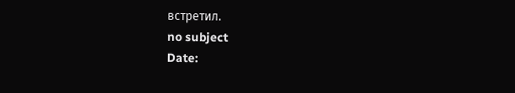встретил.
no subject
Date: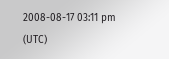2008-08-17 03:11 pm (UTC)